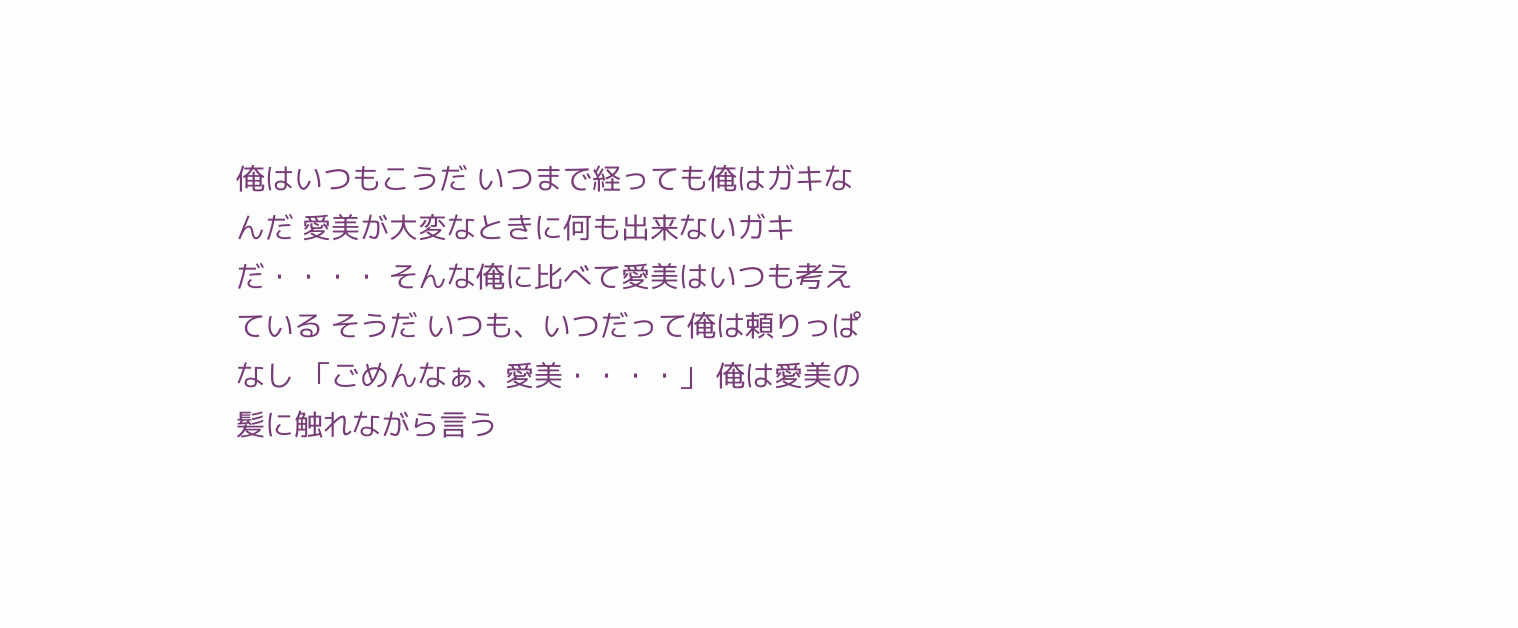俺はいつもこうだ いつまで経っても俺はガキなんだ 愛美が大変なときに何も出来ないガキだ・・・・ そんな俺に比べて愛美はいつも考えている そうだ いつも、いつだって俺は頼りっぱなし 「ごめんなぁ、愛美・・・・」 俺は愛美の髪に触れながら言う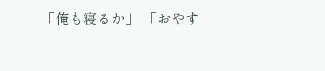「俺も寝るか」 「おやす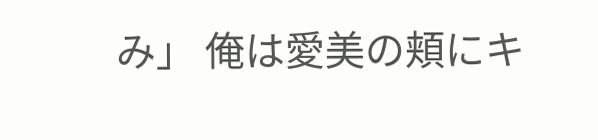み」 俺は愛美の頬にキ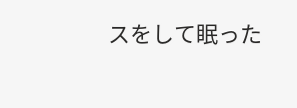スをして眠った